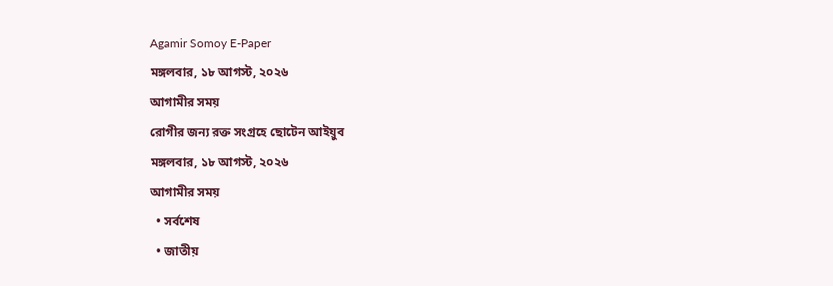Agamir Somoy E-Paper
মঙ্গলবার, ১৮ আগস্ট, ২০২৬
আগামীর সময়
রোগীর জন্য রক্ত সংগ্রহে ছোটেন আইয়ুব
মঙ্গলবার, ১৮ আগস্ট, ২০২৬
আগামীর সময়
  • সর্বশেষ
  • জাতীয়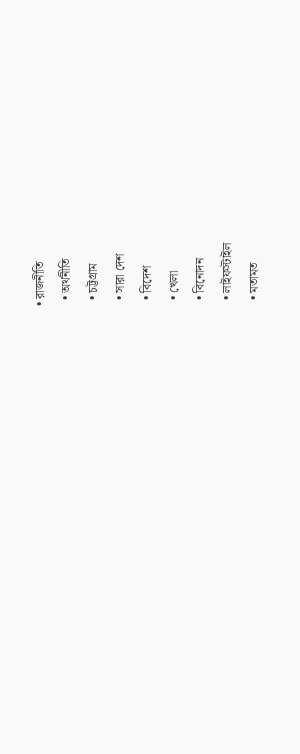• রাজনীতি
  • অর্থনীতি
  • চট্টগ্রাম
  • সারা দেশ
  • বিদেশ
  • খেলা
  • বিনোদন
  • লাইফস্টাইল
  • মতামত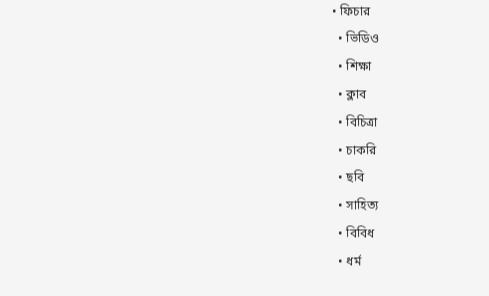• ফিচার
  • ভিডিও
  • শিক্ষা
  • ক্লাব
  • বিচিত্রা
  • চাকরি
  • ছবি
  • সাহিত্য
  • বিবিধ
  • ধর্ম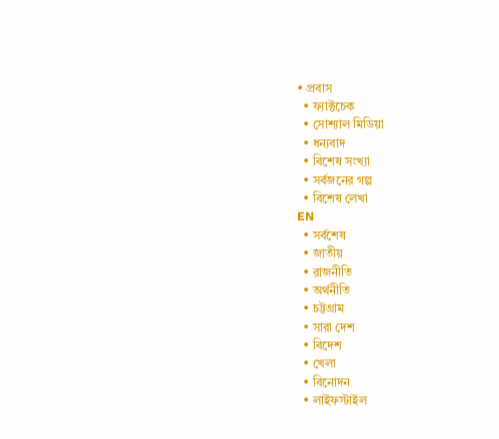• প্রবাস
  • ফ্যাক্টচেক
  • সোশ্যাল মিডিয়া
  • ধন্যবাদ
  • বিশেষ সংখ্যা
  • সর্বজনের গল্প
  • বিশেষ লেখা
EN
  • সর্বশেষ
  • জাতীয়
  • রাজনীতি
  • অর্থনীতি
  • চট্টগ্রাম
  • সারা দেশ
  • বিদেশ
  • খেলা
  • বিনোদন
  • লাইফস্টাইল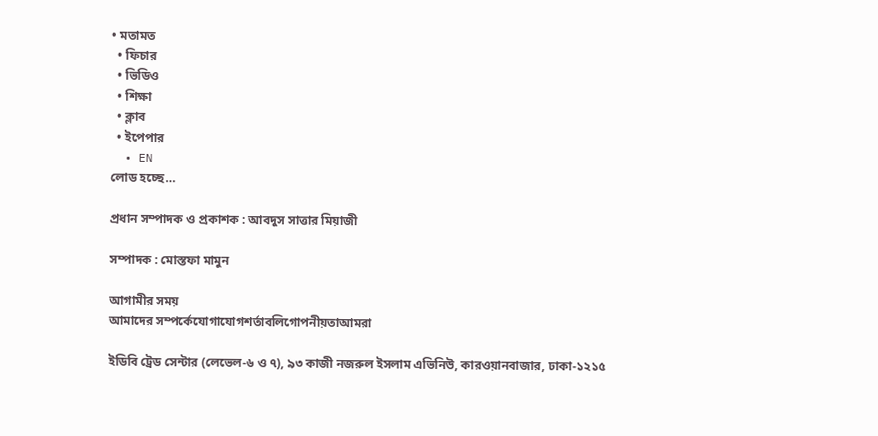• মতামত
  • ফিচার
  • ভিডিও
  • শিক্ষা
  • ক্লাব
  • ইপেপার
  • EN
লোড হচ্ছে…

প্রধান সম্পাদক ও প্রকাশক : আবদুস সাত্তার মিয়াজী

সম্পাদক : মোস্তফা মামুন

আগামীর সময়
আমাদের সম্পর্কেযোগাযোগশর্তাবলিগোপনীয়তাআমরা

ইডিবি ট্রেড সেন্টার (লেভেল-৬ ও ৭), ৯৩ কাজী নজরুল ইসলাম এভিনিউ, কারওয়ানবাজার, ঢাকা-১২১৫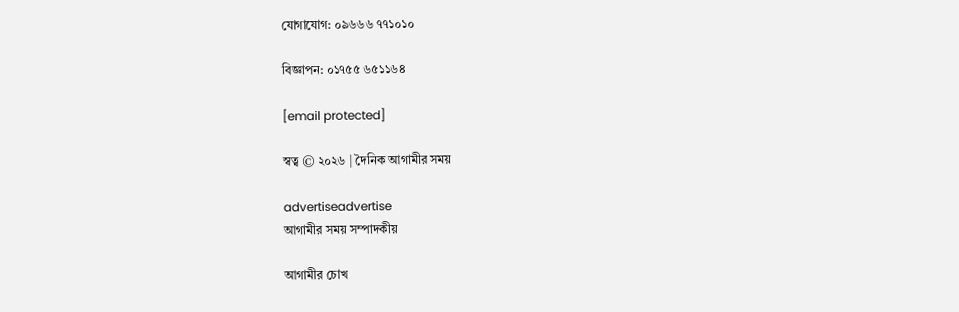যোগাযোগ: ০৯৬৬৬ ৭৭১০১০

বিজ্ঞাপন: ০১৭৫৫ ৬৫১১৬৪

[email protected]

স্বত্ব © ২০২৬ | দৈনিক আগামীর সময়

advertiseadvertise
আগামীর সময় সম্পাদকীয়

আগামীর চোখ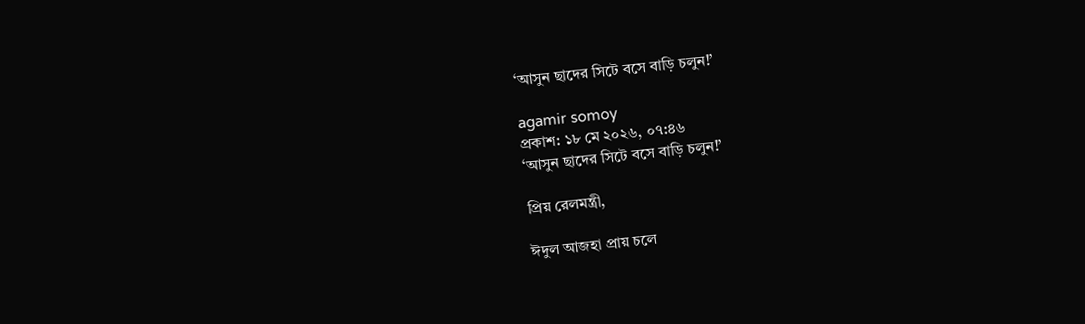‘আসুন ছাদের সিটে বসে বাড়ি চলুন!’

agamir somoy
প্রকাশ: ১৮ মে ২০২৬, ০৭:৪৬
‘আসুন ছাদের সিটে বসে বাড়ি চলুন!’

প্রিয় রেলমন্ত্রী,

ঈদুল আজহা প্রায় চলে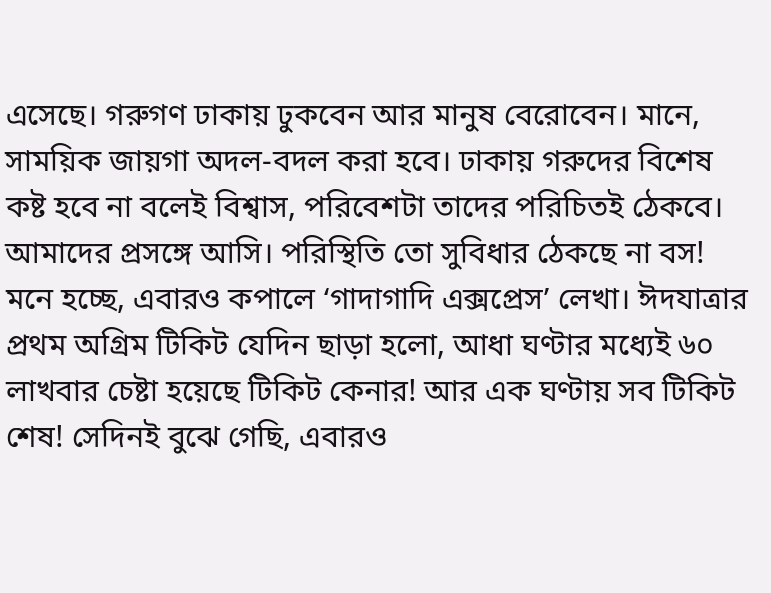এসেছে। গরুগণ ঢাকায় ঢুকবেন আর মানুষ বেরোবেন। মানে, সাময়িক জায়গা অদল-বদল করা হবে। ঢাকায় গরুদের বিশেষ কষ্ট হবে না বলেই বিশ্বাস, পরিবেশটা তাদের পরিচিতই ঠেকবে। আমাদের প্রসঙ্গে আসি। পরিস্থিতি তো সুবিধার ঠেকছে না বস! মনে হচ্ছে, এবারও কপালে ‘গাদাগাদি এক্সপ্রেস’ লেখা। ঈদযাত্রার প্রথম অগ্রিম টিকিট যেদিন ছাড়া হলো, আধা ঘণ্টার মধ্যেই ৬০ লাখবার চেষ্টা হয়েছে টিকিট কেনার! আর এক ঘণ্টায় সব টিকিট শেষ! সেদিনই বুঝে গেছি, এবারও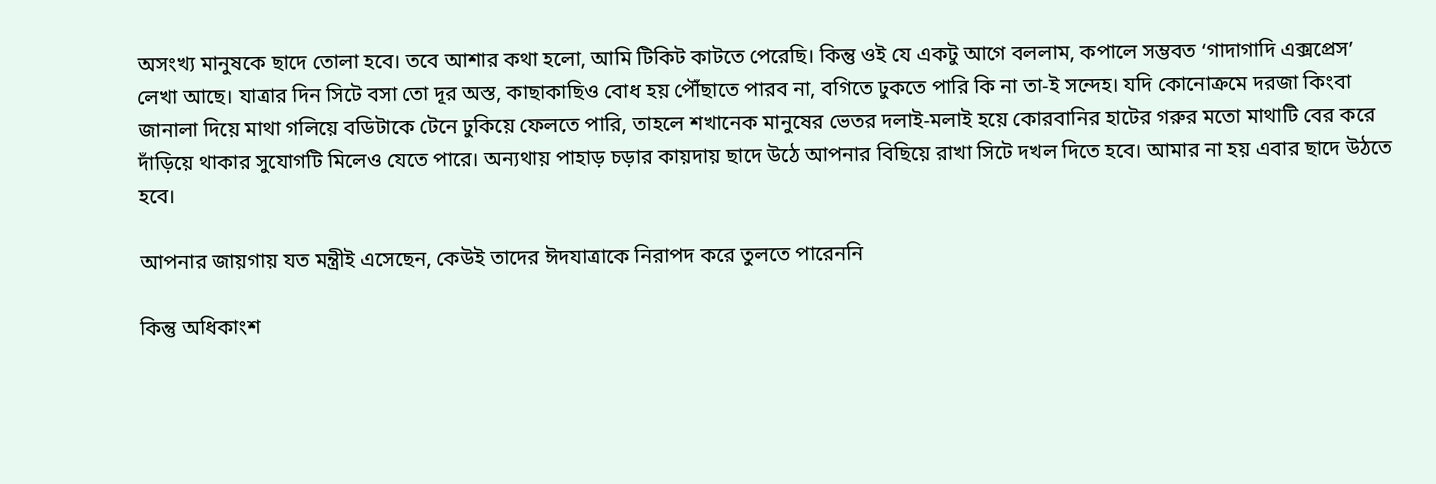অসংখ্য মানুষকে ছাদে তোলা হবে। তবে আশার কথা হলো, আমি টিকিট কাটতে পেরেছি। কিন্তু ওই যে একটু আগে বললাম, কপালে সম্ভবত ‘গাদাগাদি এক্সপ্রেস’ লেখা আছে। যাত্রার দিন সিটে বসা তো দূর অস্ত, কাছাকাছিও বোধ হয় পৌঁছাতে পারব না, বগিতে ঢুকতে পারি কি না তা-ই সন্দেহ। যদি কোনোক্রমে দরজা কিংবা জানালা দিয়ে মাথা গলিয়ে বডিটাকে টেনে ঢুকিয়ে ফেলতে পারি, তাহলে শখানেক মানুষের ভেতর দলাই-মলাই হয়ে কোরবানির হাটের গরুর মতো মাথাটি বের করে দাঁড়িয়ে থাকার সুযোগটি মিলেও যেতে পারে। অন্যথায় পাহাড় চড়ার কায়দায় ছাদে উঠে আপনার বিছিয়ে রাখা সিটে দখল দিতে হবে। আমার না হয় এবার ছাদে উঠতে হবে।

আপনার জায়গায় যত মন্ত্রীই এসেছেন, কেউই তাদের ঈদযাত্রাকে নিরাপদ করে তুলতে পারেননি

কিন্তু অধিকাংশ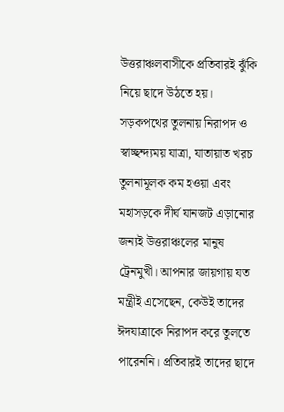উত্তরাঞ্চলবাসীকে প্রতিবারই ঝুঁকি নিয়ে ছাদে উঠতে হয়। সড়কপথের তুলনায় নিরাপদ ও স্বাচ্ছন্দ্যময় যাত্রা, যাতায়াত খরচ তুলনামূলক কম হওয়া এবং মহাসড়কে দীর্ঘ যানজট এড়ানোর জন্যই উত্তরাঞ্চলের মানুষ ট্রেনমুখী। আপনার জায়গায় যত মন্ত্রীই এসেছেন, কেউই তাদের ঈদযাত্রাকে নিরাপদ করে তুলতে পারেননি। প্রতিবারই তাদের ছাদে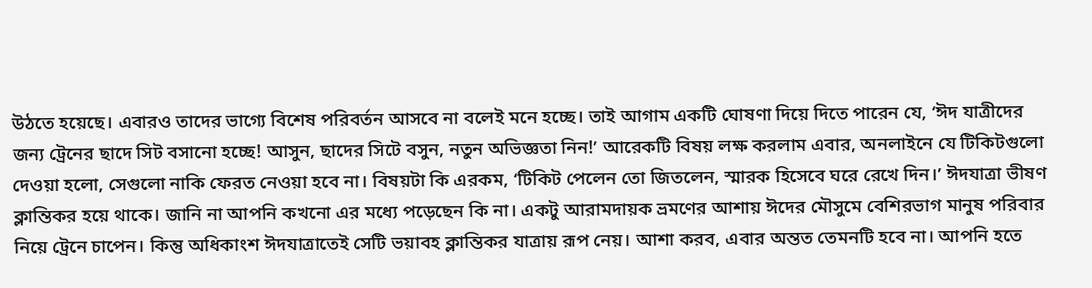উঠতে হয়েছে। এবারও তাদের ভাগ্যে বিশেষ পরিবর্তন আসবে না বলেই মনে হচ্ছে। তাই আগাম একটি ঘোষণা দিয়ে দিতে পারেন যে, ‘ঈদ যাত্রীদের জন্য ট্রেনের ছাদে সিট বসানো হচ্ছে! আসুন, ছাদের সিটে বসুন, নতুন অভিজ্ঞতা নিন!’ আরেকটি বিষয় লক্ষ করলাম এবার, অনলাইনে যে টিকিটগুলো দেওয়া হলো, সেগুলো নাকি ফেরত নেওয়া হবে না। বিষয়টা কি এরকম, ‘টিকিট পেলেন তো জিতলেন, স্মারক হিসেবে ঘরে রেখে দিন।’ ঈদযাত্রা ভীষণ ক্লান্তিকর হয়ে থাকে। জানি না আপনি কখনো এর মধ্যে পড়েছেন কি না। একটু আরামদায়ক ভ্রমণের আশায় ঈদের মৌসুমে বেশিরভাগ মানুষ পরিবার নিয়ে ট্রেনে চাপেন। কিন্তু অধিকাংশ ঈদযাত্রাতেই সেটি ভয়াবহ ক্লান্তিকর যাত্রায় রূপ নেয়। আশা করব, এবার অন্তত তেমনটি হবে না। আপনি হতে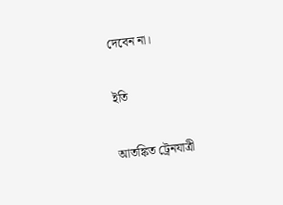দেবেন না।

ইতি

আতঙ্কিত ট্রেনযাত্রী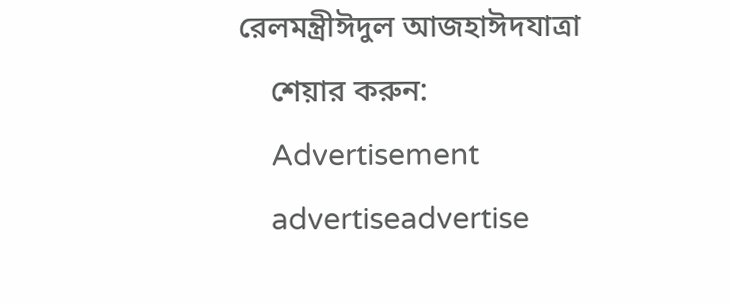রেলমন্ত্রীঈদুল আজহাঈদযাত্রা
    শেয়ার করুন:
    Advertisement
    advertiseadvertise